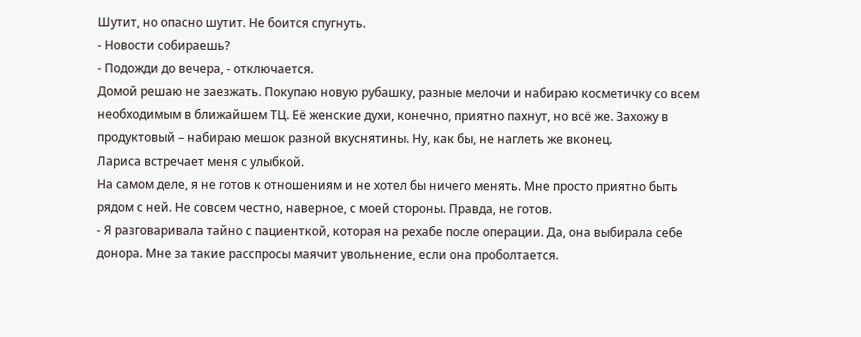Шутит, но опасно шутит. Не боится спугнуть.
- Новости собираешь?
- Подожди до вечера, - отключается.
Домой решаю не заезжать. Покупаю новую рубашку, разные мелочи и набираю косметичку со всем необходимым в ближайшем ТЦ. Её женские духи, конечно, приятно пахнут, но всё же. Захожу в продуктовый – набираю мешок разной вкуснятины. Ну, как бы, не наглеть же вконец.
Лариса встречает меня с улыбкой.
На самом деле, я не готов к отношениям и не хотел бы ничего менять. Мне просто приятно быть рядом с ней. Не совсем честно, наверное, с моей стороны. Правда, не готов.
- Я разговаривала тайно с пациенткой, которая на рехабе после операции. Да, она выбирала себе донора. Мне за такие расспросы маячит увольнение, если она проболтается.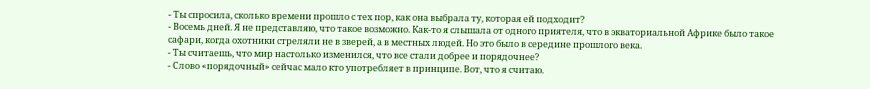- Ты спросила, сколько времени прошло с тех пор, как она выбрала ту, которая ей подходит?
- Восемь дней. Я не представляю, что такое возможно. Как-то я слышала от одного приятеля, что в экваториальной Африке было такое сафари, когда охотники стреляли не в зверей, а в местных людей. Но это было в середине прошлого века.
- Ты считаешь, что мир настолько изменился, что все стали добрее и порядочнее?
- Слово «порядочный» сейчас мало кто употребляет в принципе. Вот, что я считаю.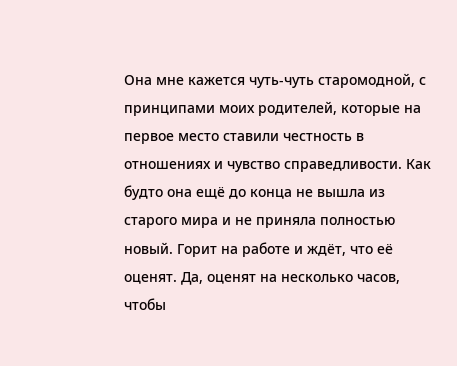Она мне кажется чуть-чуть старомодной, с принципами моих родителей, которые на первое место ставили честность в отношениях и чувство справедливости. Как будто она ещё до конца не вышла из старого мира и не приняла полностью новый. Горит на работе и ждёт, что её оценят. Да, оценят на несколько часов, чтобы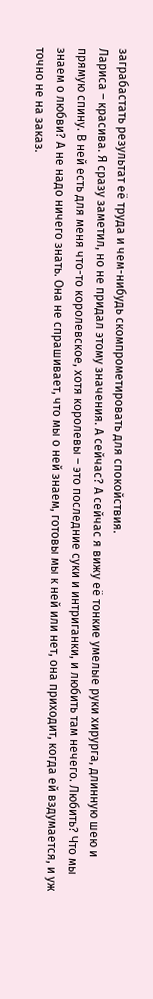заграбастать результат её труда и чем-нибудь скомпрометировать для спокойствия.
Лариса – красива. Я сразу заметил, но не придал этому значения. А сейчас? А сейчас я вижу её тонкие умелые руки хирурга, длинную шею и прямую спину. В ней есть для меня что-то королевское, хотя королевы – это последние суки и интриганки, и любить там нечего. Любить? Что мы знаем о любви? А не надо ничего знать. Она не спрашивает, что мы о ней знаем, готовы мы к ней или нет, она приходит, когда ей вздумается, и уж точно не на заказ.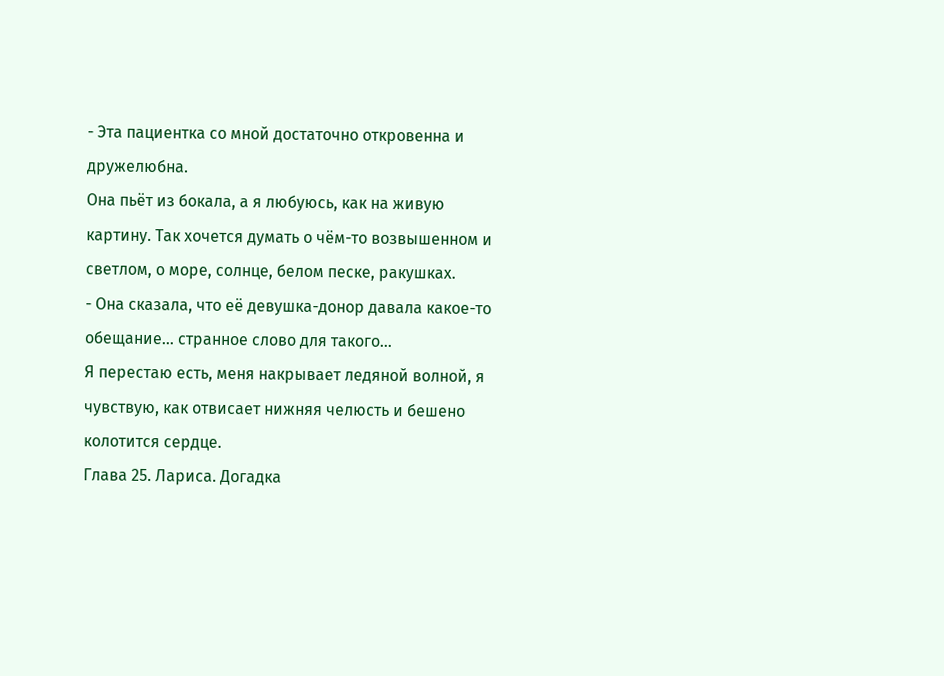- Эта пациентка со мной достаточно откровенна и дружелюбна.
Она пьёт из бокала, а я любуюсь, как на живую картину. Так хочется думать о чём-то возвышенном и светлом, о море, солнце, белом песке, ракушках.
- Она сказала, что её девушка-донор давала какое-то обещание… странное слово для такого…
Я перестаю есть, меня накрывает ледяной волной, я чувствую, как отвисает нижняя челюсть и бешено колотится сердце.
Глава 25. Лариса. Догадка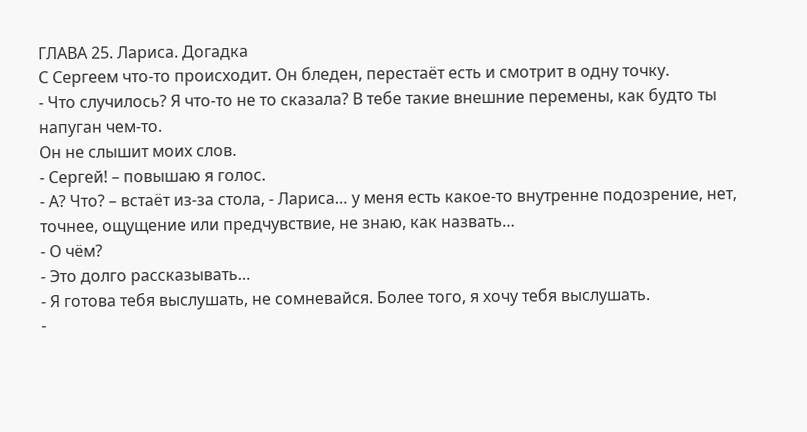ГЛАВА 25. Лариса. Догадка
С Сергеем что-то происходит. Он бледен, перестаёт есть и смотрит в одну точку.
- Что случилось? Я что-то не то сказала? В тебе такие внешние перемены, как будто ты напуган чем-то.
Он не слышит моих слов.
- Сергей! – повышаю я голос.
- А? Что? – встаёт из-за стола, - Лариса… у меня есть какое-то внутренне подозрение, нет, точнее, ощущение или предчувствие, не знаю, как назвать…
- О чём?
- Это долго рассказывать…
- Я готова тебя выслушать, не сомневайся. Более того, я хочу тебя выслушать.
-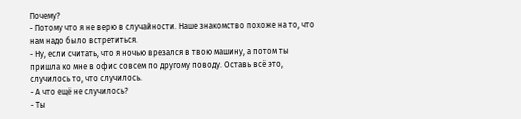Почему?
- Потому что я не верю в случайности. Наше знакомство похоже на то, что нам надо было встретиться.
- Ну, если считать, что я ночью врезался в твою машину, а потом ты пришла ко мне в офис совсем по другому поводу. Оставь всё это, случилось то, что случилось.
- А что ещё не случилось?
- Ты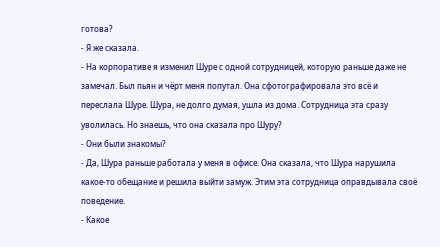готова?
- Я же сказала.
- На корпоративе я изменил Шуре с одной сотрудницей, которую раньше даже не замечал. Был пьян и чёрт меня попутал. Она сфотографировала это всё и переслала Шуре. Шура, не долго думая, ушла из дома. Сотрудница эта сразу уволилась. Но знаешь, что она сказала про Шуру?
- Они были знакомы?
- Да, Шура раньше работала у меня в офисе. Она сказала, что Шура нарушила какое-то обещание и решила выйти замуж. Этим эта сотрудница оправдывала своё поведение.
- Какое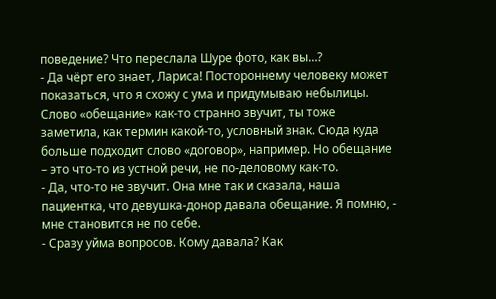поведение? Что переслала Шуре фото, как вы…?
- Да чёрт его знает, Лариса! Постороннему человеку может показаться, что я схожу с ума и придумываю небылицы. Слово «обещание» как-то странно звучит, ты тоже заметила, как термин какой-то, условный знак. Сюда куда больше подходит слово «договор», например. Но обещание – это что-то из устной речи, не по-деловому как-то.
- Да, что-то не звучит. Она мне так и сказала, наша пациентка, что девушка-донор давала обещание. Я помню, - мне становится не по себе.
- Сразу уйма вопросов. Кому давала? Как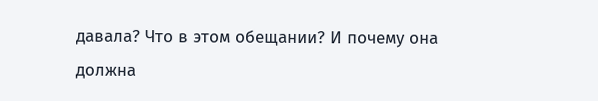давала? Что в этом обещании? И почему она должна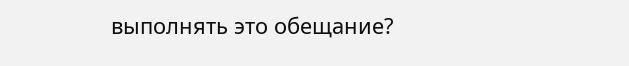выполнять это обещание?